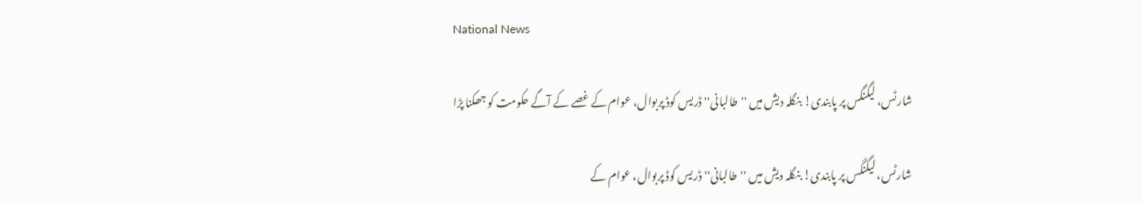National News

شارٹس، لیگنگس پر پابندی! بنگلہ دیش میں ''طالبانی'' ڈریس کوڈ پربوال، عوام کے غصے کے آگے حکومت کو جھکنا پڑا

شارٹس، لیگنگس پر پابندی! بنگلہ دیش میں ''طالبانی'' ڈریس کوڈ پربوال، عوام کے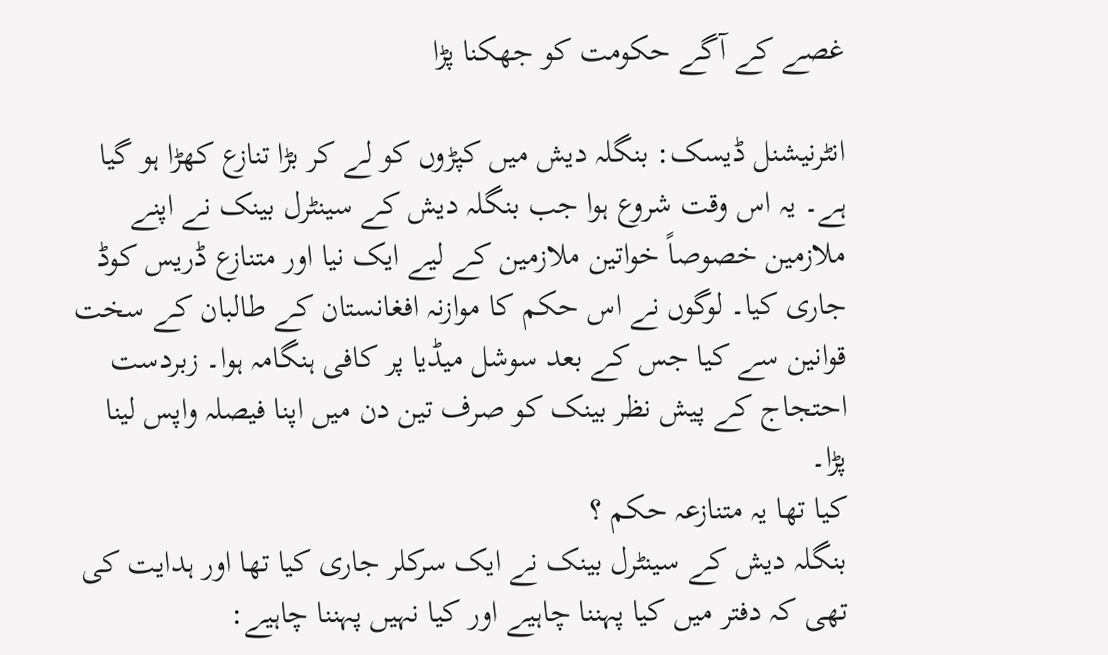غصے کے آگے حکومت کو جھکنا پڑا

انٹرنیشنل ڈیسک: بنگلہ دیش میں کپڑوں کو لے کر بڑا تنازع کھڑا ہو گیا ہے۔ یہ اس وقت شروع ہوا جب بنگلہ دیش کے سینٹرل بینک نے اپنے ملازمین خصوصاً خواتین ملازمین کے لیے ایک نیا اور متنازع ڈریس کوڈ جاری کیا۔ لوگوں نے اس حکم کا موازنہ افغانستان کے طالبان کے سخت قوانین سے کیا جس کے بعد سوشل میڈیا پر کافی ہنگامہ ہوا۔ زبردست احتجاج کے پیش نظر بینک کو صرف تین دن میں اپنا فیصلہ واپس لینا پڑا۔
کیا تھا یہ متنازعہ حکم ؟
بنگلہ دیش کے سینٹرل بینک نے ایک سرکلر جاری کیا تھا اور ہدایت کی تھی کہ دفتر میں کیا پہننا چاہیے اور کیا نہیں پہننا چاہیے: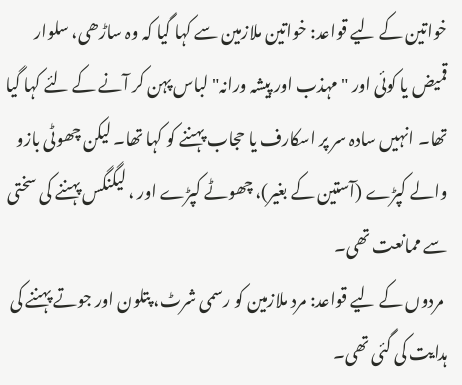خواتین کے لیے قواعد: خواتین ملازمین سے کہا گیا کہ وہ ساڑھی، سلوار قمیض یا کوئی اور "مہذب اور پیشہ ورانہ" لباس پہن کر آنے کے لئے کہا گیا تھا۔ انہیں سادہ سر پر اسکارف یا حجاب پہننے کو کہا تھا۔ لیکن چھوٹی بازو والے کپڑے (آستین کے بغیر)، چھوٹے کپڑے اور ، لیگنگس پہننے کی سختی سے ممانعت تھی۔
 مردوں کے لیے قواعد: مرد ملازمین کو رسمی شرٹ، پتلون اور جوتے پہننے کی ہدایت کی گئی تھی۔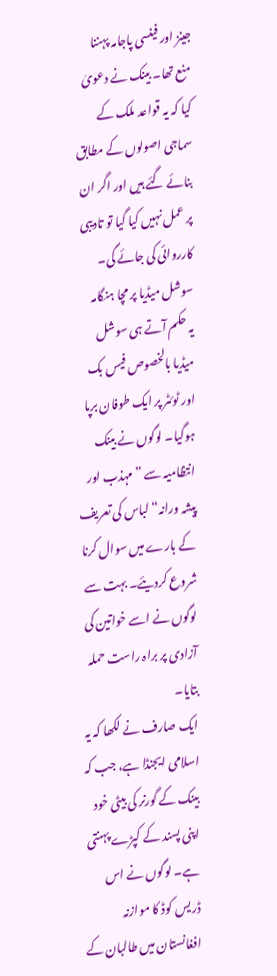جینز اور فینسی پاجامہ پہننا منع تھا۔ بینک نے دعویٰ کیا کہ یہ قواعد ملک کے سماجی اصولوں کے مطابق بنائے گئے ہیں اور اگر ان پر عمل نہیں کیا گیا تو تادیبی کارروائی کی جائے گی۔
سوشل میڈیا پر مچا ہنگامہ
یہ حکم آتے ہی سوشل میڈیا بالخصوص فیس بک اور ٹوئٹر پر ایک طوفان برپا ہوگیا۔ لوگوں نے بینک انتظامیہ سے ”مہذب اور پیشہ ورانہ“ لباس کی تعریف کے بارے میں سوال کرنا شروع کردیئے۔ بہت سے لوگوں نے اسے خواتین کی آزادی پر براہ راست حملہ بتایا۔
ایک صارف نے لکھا کہ یہ اسلامی ایجنڈا ہے، جب کہ بینک کے گورنر کی بیٹی خود اپنی پسند کے کپڑے پہنتی ہے۔ لوگوں نے اس ڈریس کوڈ کا موازنہ افغانستان میں طالبان کے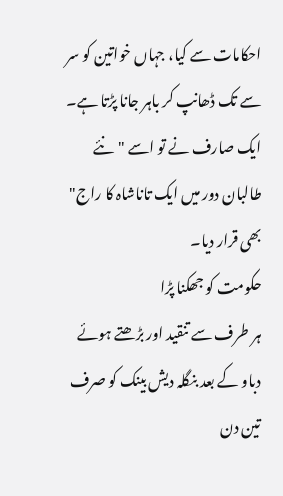احکامات سے کیا، جہاں خواتین کو سر سے تک ڈھانپ کر باہر جانا پڑتا ہے۔ ایک صارف نے تو اسے "نئے طالبان دور میں ایک تاناشاہ کا راج" بھی قرار دیا۔
حکومت کو جھکنا پڑا
ہر طرف سے تنقید اور بڑھتے ہوئے دباو کے بعد بنگلہ دیش بینک کو صرف تین دن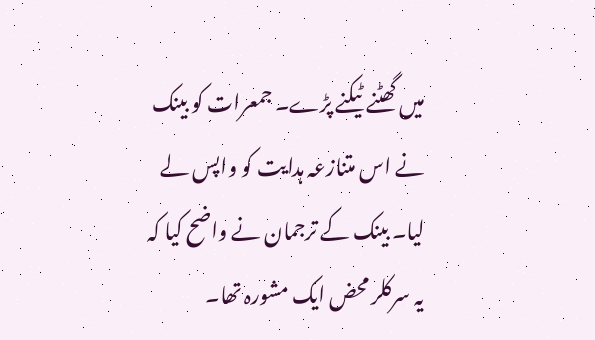میں گھٹنے ٹیکنے پڑے۔ جمعرات کو بینک نے اس متنازعہ ہدایت کو واپس لے لیا۔ بینک کے ترجمان نے واضح کیا کہ یہ سرکلر محض ایک مشورہ تھا۔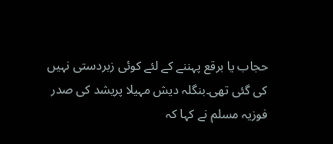حجاب یا برقع پہننے کے لئے کوئی زبردستی نہیں کی گئی تھی۔بنگلہ دیش مہیلا پریشد کی صدر فوزیہ مسلم نے کہا کہ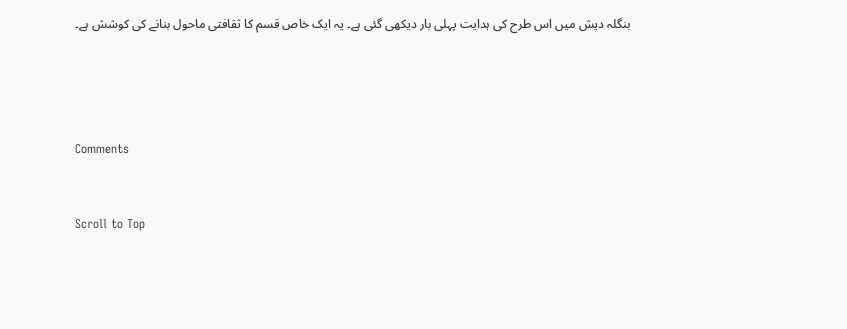بنگلہ دیش میں اس طرح کی ہدایت پہلی بار دیکھی گئی ہے۔ یہ ایک خاص قسم کا ثقافتی ماحول بنانے کی کوشش ہے۔




Comments


Scroll to Top